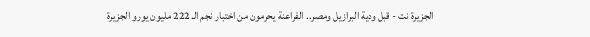الجزيرة نت - قبل ودية البرازيل ومصر.. الفراعنة يحرمون من اختبار نجم الـ 222 مليون يورو الجزيرة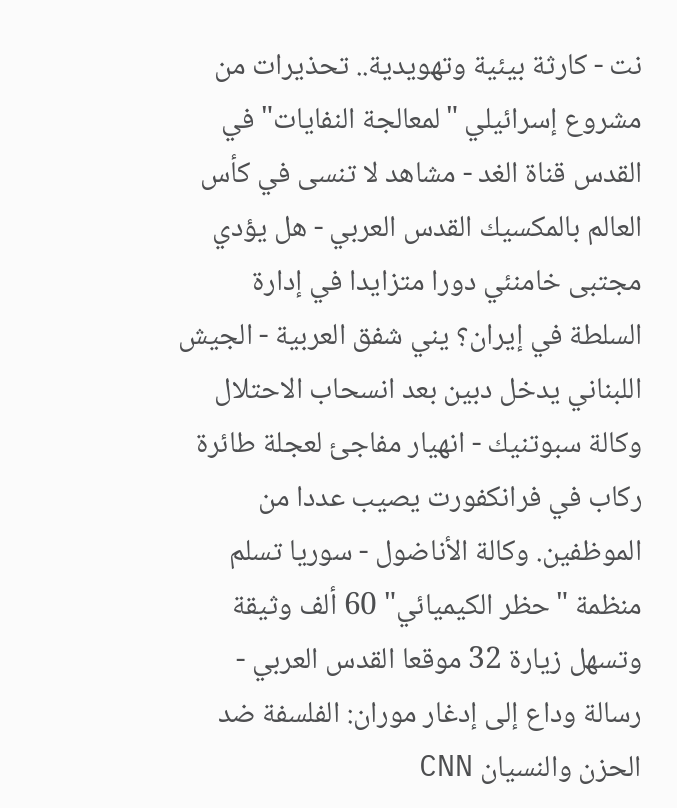نت - كارثة بيئية وتهويدية.. تحذيرات من مشروع إسرائيلي "لمعالجة النفايات" في القدس قناة الغد - مشاهد لا تنسى في كأس العالم بالمكسيك القدس العربي - هل يؤدي مجتبى خامنئي دورا متزايدا في إدارة السلطة في إيران؟ يني شفق العربية - الجيش اللبناني يدخل دبين بعد انسحاب الاحتلال وكالة سبوتنيك - انهيار مفاجئ لعجلة طائرة ركاب في فرانكفورت يصيب عددا من الموظفين. وكالة الأناضول - سوريا تسلم منظمة "حظر الكيميائي" 60 ألف وثيقة وتسهل زيارة 32 موقعا القدس العربي - رسالة وداع إلى إدغار موران: الفلسفة ضد الحزن والنسيان CNN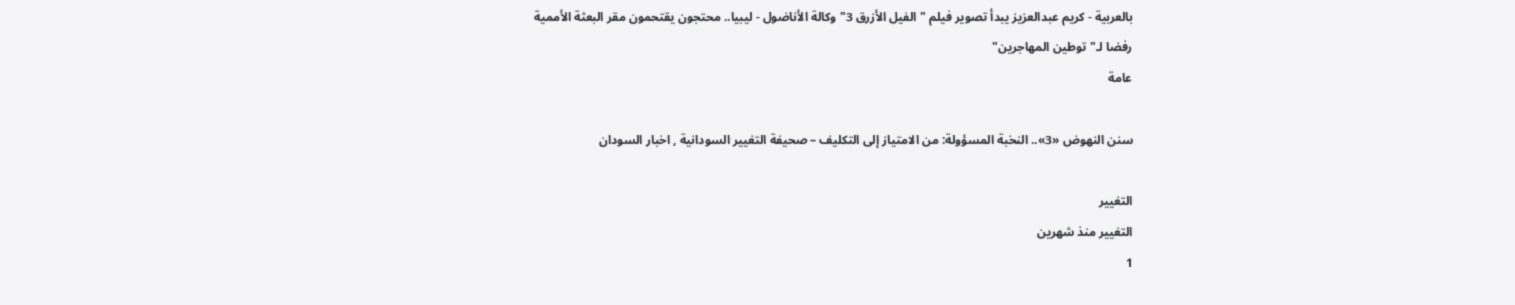بالعربية - كريم عبدالعزيز يبدأ تصوير فيلم "الفيل الأزرق 3" وكالة الأناضول - ليبيا.. محتجون يقتحمون مقر البعثة الأممية رفضا لـ"توطين المهاجرين"
عامة

سنن النهوض «3».. النخبة المسؤولة: من الامتياز إلى التكليف – صحيفة التغيير السودانية , اخبار السودان

التغيير
التغيير منذ شهرين
1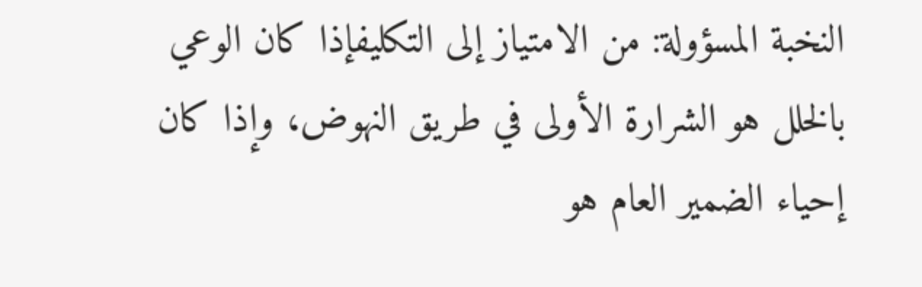النخبة المسؤولة: من الامتياز إلى التكليفإذا كان الوعي بالخلل هو الشرارة الأولى في طريق النهوض، وإذا كان إحياء الضمير العام هو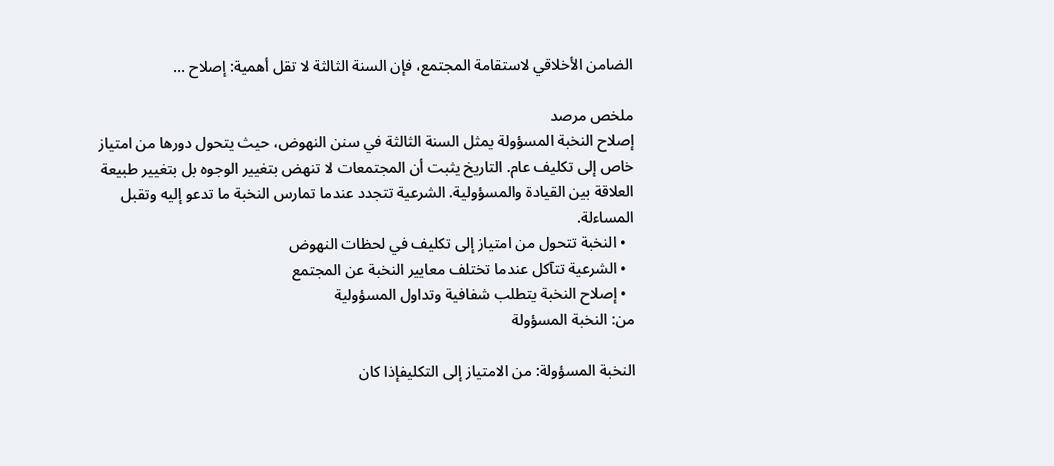الضامن الأخلاقي لاستقامة المجتمع، فإن السنة الثالثة لا تقل أهمية: إصلاح ...

ملخص مرصد
إصلاح النخبة المسؤولة يمثل السنة الثالثة في سنن النهوض، حيث يتحول دورها من امتياز خاص إلى تكليف عام. التاريخ يثبت أن المجتمعات لا تنهض بتغيير الوجوه بل بتغيير طبيعة العلاقة بين القيادة والمسؤولية. الشرعية تتجدد عندما تمارس النخبة ما تدعو إليه وتقبل المساءلة.
  • النخبة تتحول من امتياز إلى تكليف في لحظات النهوض
  • الشرعية تتآكل عندما تختلف معايير النخبة عن المجتمع
  • إصلاح النخبة يتطلب شفافية وتداول المسؤولية
من: النخبة المسؤولة

النخبة المسؤولة: من الامتياز إلى التكليفإذا كان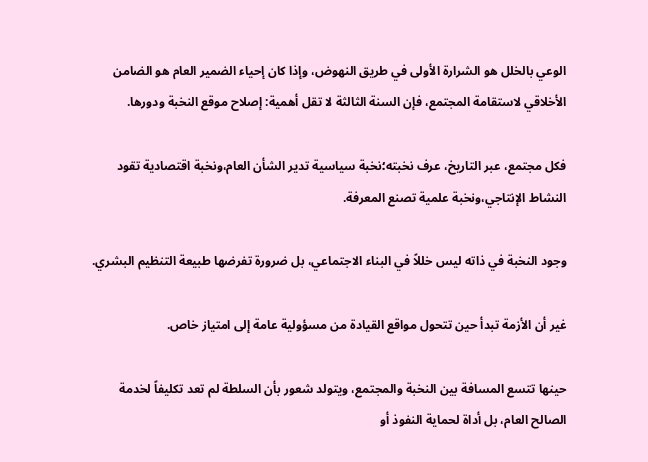الوعي بالخلل هو الشرارة الأولى في طريق النهوض، وإذا كان إحياء الضمير العام هو الضامن الأخلاقي لاستقامة المجتمع، فإن السنة الثالثة لا تقل أهمية: إصلاح موقع النخبة ودورها.

فكل مجتمع، عبر التاريخ، عرف نخبته؛نخبة سياسية تدير الشأن العام،ونخبة اقتصادية تقود النشاط الإنتاجي،ونخبة علمية تصنع المعرفة.

وجود النخبة في ذاته ليس خللاً في البناء الاجتماعي، بل ضرورة تفرضها طبيعة التنظيم البشري.

غير أن الأزمة تبدأ حين تتحول مواقع القيادة من مسؤولية عامة إلى امتياز خاص.

حينها تتسع المسافة بين النخبة والمجتمع، ويتولد شعور بأن السلطة لم تعد تكليفاً لخدمة الصالح العام، بل أداة لحماية النفوذ أو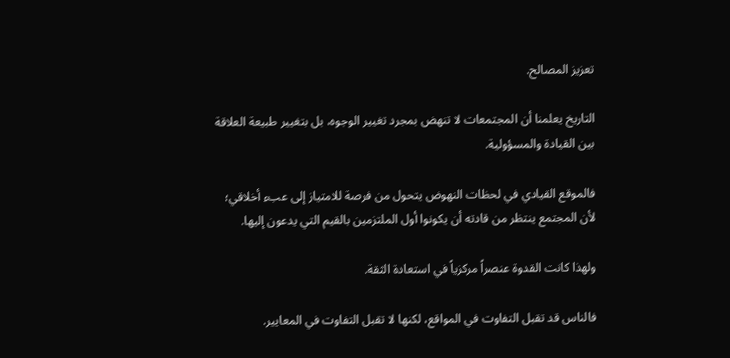تعزيز المصالح.

التاريخ يعلمنا أن المجتمعات لا تنهض بمجرد تغيير الوجوه، بل بتغيير طبيعة العلاقة بين القيادة والمسؤولية.

فالموقع القيادي في لحظات النهوض يتحول من فرصة للامتياز إلى عبء أخلاقي؛ لأن المجتمع ينتظر من قادته أن يكونوا أول الملتزمين بالقيم التي يدعون إليها.

ولهذا كانت القدوة عنصراً مركزياً في استعادة الثقة.

فالناس قد تقبل التفاوت في المواقع، لكنها لا تقبل التفاوت في المعايير.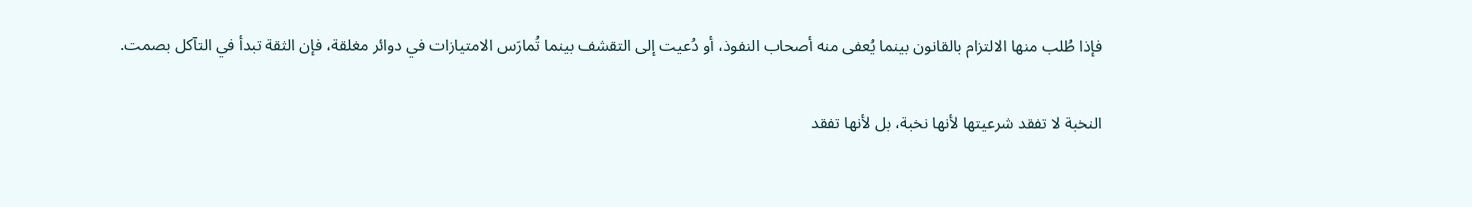فإذا طُلب منها الالتزام بالقانون بينما يُعفى منه أصحاب النفوذ، أو دُعيت إلى التقشف بينما تُمارَس الامتيازات في دوائر مغلقة، فإن الثقة تبدأ في التآكل بصمت.

النخبة لا تفقد شرعيتها لأنها نخبة، بل لأنها تفقد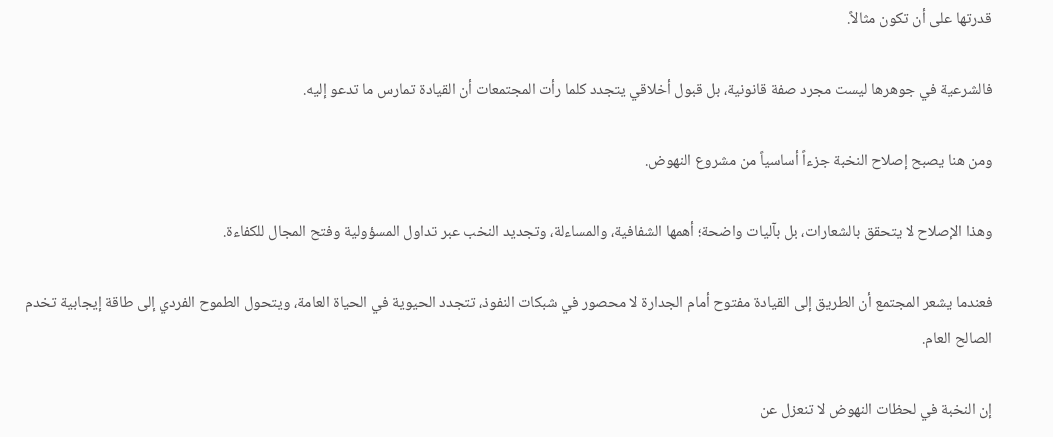قدرتها على أن تكون مثالاً.

فالشرعية في جوهرها ليست مجرد صفة قانونية، بل قبول أخلاقي يتجدد كلما رأت المجتمعات أن القيادة تمارس ما تدعو إليه.

ومن هنا يصبح إصلاح النخبة جزءاً أساسياً من مشروع النهوض.

وهذا الإصلاح لا يتحقق بالشعارات، بل بآليات واضحة؛ أهمها الشفافية، والمساءلة، وتجديد النخب عبر تداول المسؤولية وفتح المجال للكفاءة.

فعندما يشعر المجتمع أن الطريق إلى القيادة مفتوح أمام الجدارة لا محصور في شبكات النفوذ، تتجدد الحيوية في الحياة العامة، ويتحول الطموح الفردي إلى طاقة إيجابية تخدم الصالح العام.

إن النخبة في لحظات النهوض لا تنعزل عن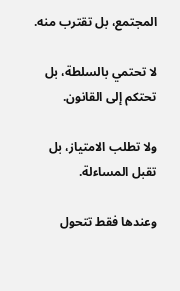المجتمع، بل تقترب منه.

لا تحتمي بالسلطة، بل تحتكم إلى القانون.

ولا تطلب الامتياز، بل تقبل المساءلة.

وعندها فقط تتحول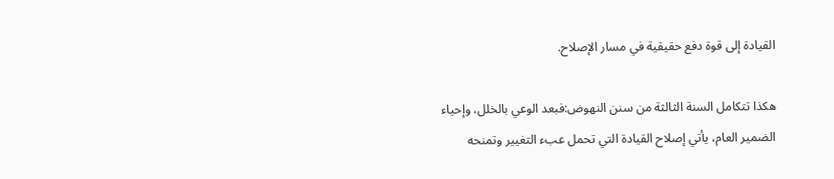القيادة إلى قوة دفع حقيقية في مسار الإصلاح.

هكذا تتكامل السنة الثالثة من سنن النهوض:فبعد الوعي بالخلل، وإحياء الضمير العام، يأتي إصلاح القيادة التي تحمل عبء التغيير وتمنحه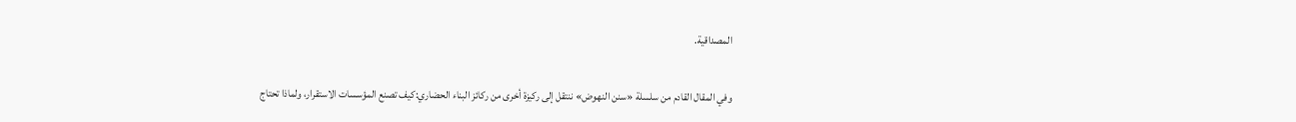المصداقية.

وفي المقال القادم من سلسلة «سنن النهوض» ننتقل إلى ركيزة أخرى من ركائز البناء الحضاري:كيف تصنع المؤسسات الاستقرار، ولماذا تحتاج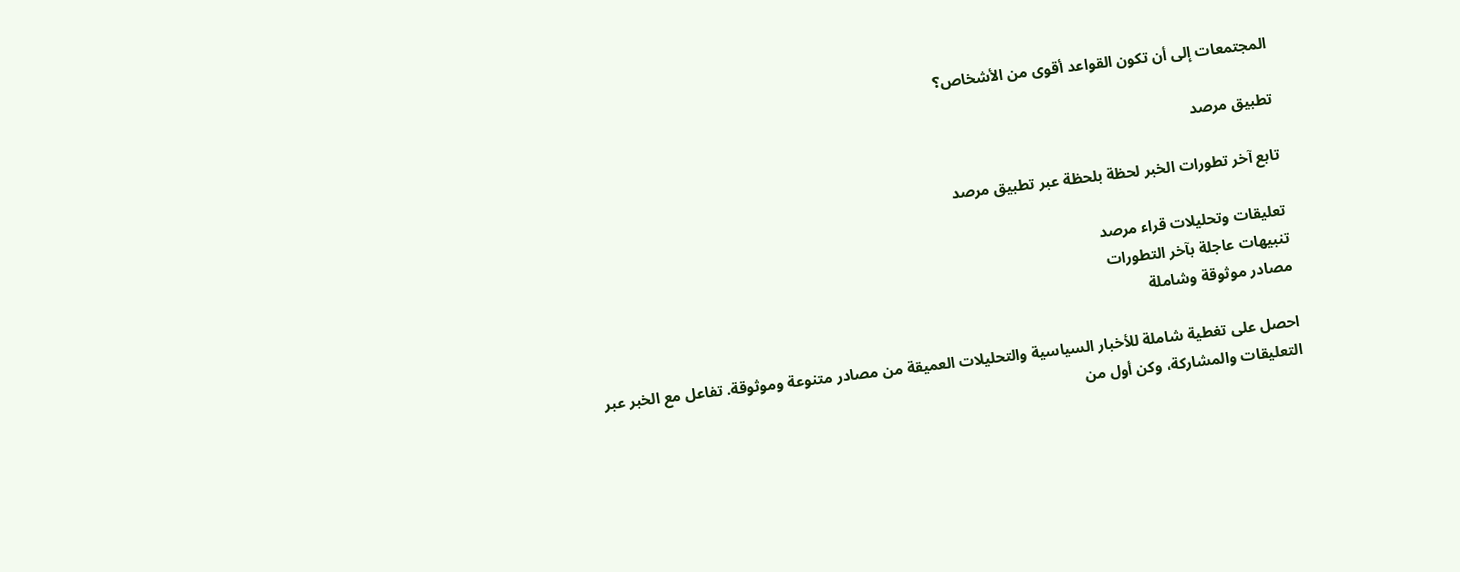المجتمعات إلى أن تكون القواعد أقوى من الأشخاص؟

تطبيق مرصد

تابع آخر تطورات الخبر لحظة بلحظة عبر تطبيق مرصد

تعليقات وتحليلات قراء مرصد
تنبيهات عاجلة بآخر التطورات
مصادر موثوقة وشاملة

احصل على تغطية شاملة للأخبار السياسية والتحليلات العميقة من مصادر متنوعة وموثوقة. تفاعل مع الخبر عبر التعليقات والمشاركة، وكن أول من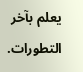يعلم بآخر التطورات.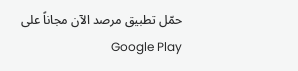حمّل تطبيق مرصد الآن مجاناً على Google Play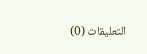التعليقات (0)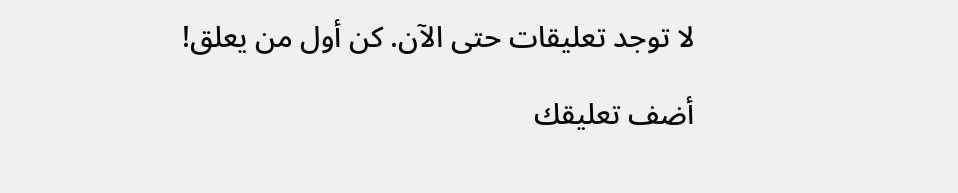لا توجد تعليقات حتى الآن. كن أول من يعلق!

أضف تعليقك